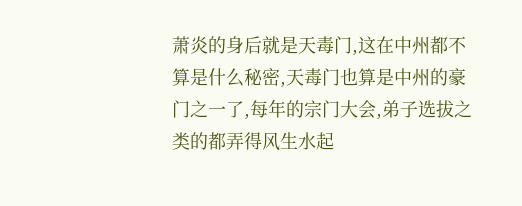萧炎的身后就是天毒门,这在中州都不算是什么秘密,天毒门也算是中州的豪门之一了,每年的宗门大会,弟子选拔之类的都弄得风生水起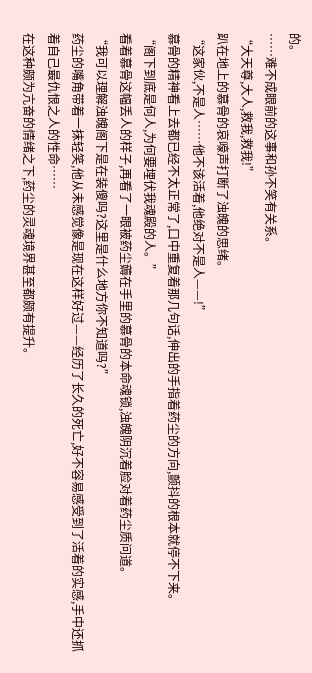的。
……难不成眼前的这事和孙不笑有关系。
“大天尊,大人,救我,救我!”
趴在地上的慕骨的哀嚎声打断了浊魄的思绪。
“这家伙,不是人……他不该活着,他绝对不是人——!”
慕骨的精神看上去都已经不太正常了,口中重复着那几句话,伸出的手指着药尘的方向,颤抖的根本就停不下来。
“阁下到底是何人,为何要埋伏我魂殿的人。”
看着慕骨这幅丢人的样子,再看了一眼被药尘薅在手里的慕骨的本命魂锁,浊魄阴沉着脸对着药尘质问道。
“我可以理解浊魄阁下是在装傻吗?这里是什么地方你不知道吗?”
药尘的嘴角带着一抹轻笑,他从未感觉像是现在这样好过——经历了长久的死亡,好不容易感受到了活着的实感,手中还抓着自己最仇恨之人的性命……
在这种颇为亢奋的情绪之下,药尘的灵魂境界甚至都颇有提升。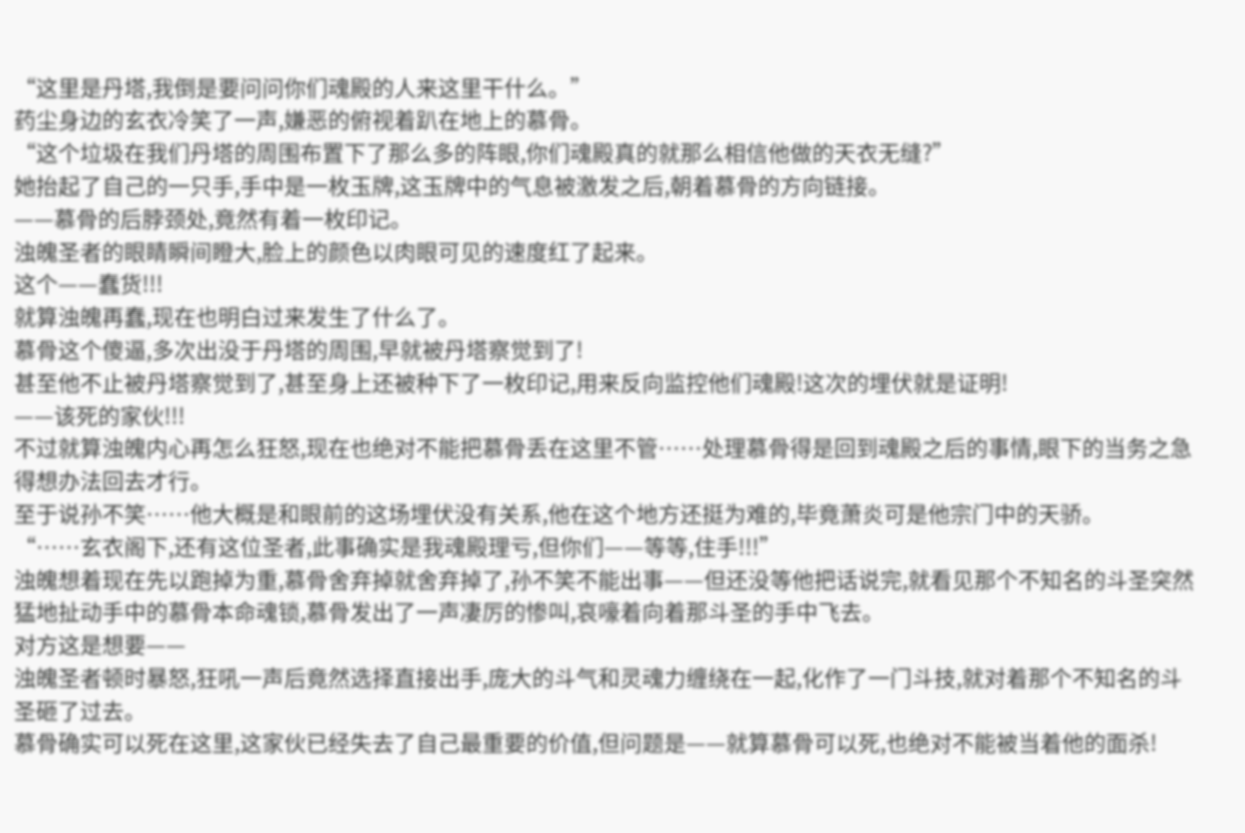“这里是丹塔,我倒是要问问你们魂殿的人来这里干什么。”
药尘身边的玄衣冷笑了一声,嫌恶的俯视着趴在地上的慕骨。
“这个垃圾在我们丹塔的周围布置下了那么多的阵眼,你们魂殿真的就那么相信他做的天衣无缝?”
她抬起了自己的一只手,手中是一枚玉牌,这玉牌中的气息被激发之后,朝着慕骨的方向链接。
——慕骨的后脖颈处,竟然有着一枚印记。
浊魄圣者的眼睛瞬间瞪大,脸上的颜色以肉眼可见的速度红了起来。
这个——蠢货!!!
就算浊魄再蠢,现在也明白过来发生了什么了。
慕骨这个傻逼,多次出没于丹塔的周围,早就被丹塔察觉到了!
甚至他不止被丹塔察觉到了,甚至身上还被种下了一枚印记,用来反向监控他们魂殿!这次的埋伏就是证明!
——该死的家伙!!!
不过就算浊魄内心再怎么狂怒,现在也绝对不能把慕骨丢在这里不管……处理慕骨得是回到魂殿之后的事情,眼下的当务之急得想办法回去才行。
至于说孙不笑……他大概是和眼前的这场埋伏没有关系,他在这个地方还挺为难的,毕竟萧炎可是他宗门中的天骄。
“……玄衣阁下,还有这位圣者,此事确实是我魂殿理亏,但你们——等等,住手!!!”
浊魄想着现在先以跑掉为重,慕骨舍弃掉就舍弃掉了,孙不笑不能出事——但还没等他把话说完,就看见那个不知名的斗圣突然猛地扯动手中的慕骨本命魂锁,慕骨发出了一声凄厉的惨叫,哀嚎着向着那斗圣的手中飞去。
对方这是想要——
浊魄圣者顿时暴怒,狂吼一声后竟然选择直接出手,庞大的斗气和灵魂力缠绕在一起,化作了一门斗技,就对着那个不知名的斗圣砸了过去。
慕骨确实可以死在这里,这家伙已经失去了自己最重要的价值,但问题是——就算慕骨可以死,也绝对不能被当着他的面杀!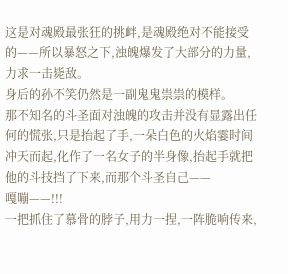这是对魂殿最张狂的挑衅,是魂殿绝对不能接受的——所以暴怒之下,浊魄爆发了大部分的力量,力求一击毙敌。
身后的孙不笑仍然是一副鬼鬼祟祟的模样。
那不知名的斗圣面对浊魄的攻击并没有显露出任何的慌张,只是抬起了手,一朵白色的火焰霎时间冲天而起,化作了一名女子的半身像,抬起手就把他的斗技挡了下来,而那个斗圣自己——
嘎嘣——!!!
一把抓住了慕骨的脖子,用力一捏,一阵脆响传来,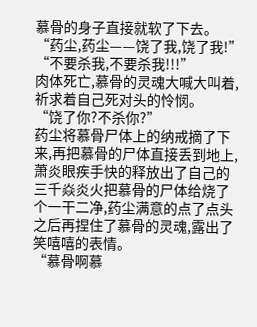慕骨的身子直接就软了下去。
“药尘,药尘——饶了我,饶了我!”
“不要杀我,不要杀我!!!”
肉体死亡,慕骨的灵魂大喊大叫着,祈求着自己死对头的怜悯。
“饶了你?不杀你?”
药尘将慕骨尸体上的纳戒摘了下来,再把慕骨的尸体直接丢到地上,萧炎眼疾手快的释放出了自己的三千焱炎火把慕骨的尸体给烧了个一干二净,药尘满意的点了点头之后再捏住了慕骨的灵魂,露出了笑嘻嘻的表情。
“慕骨啊慕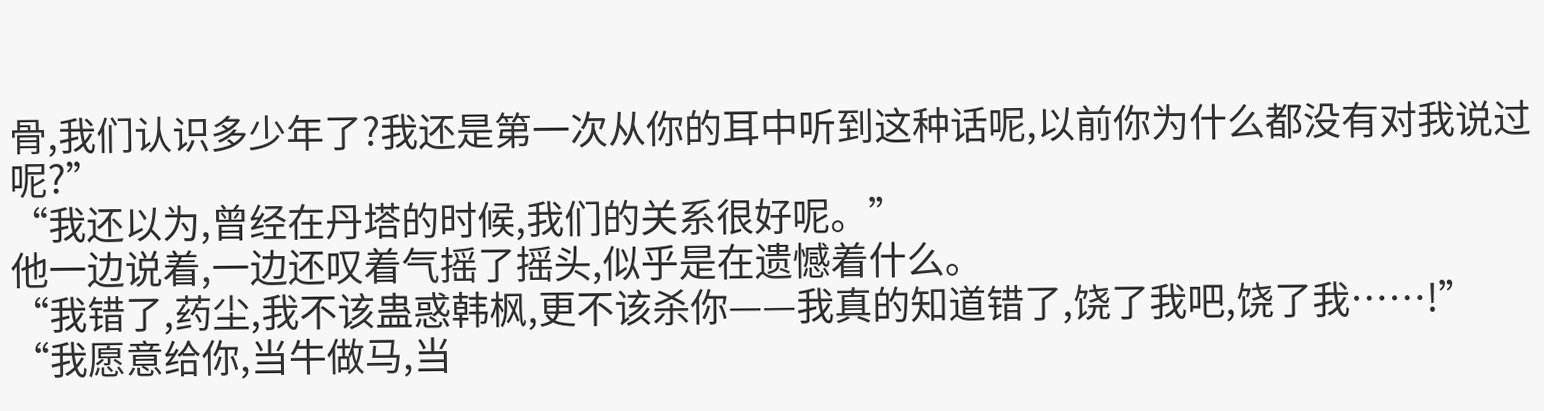骨,我们认识多少年了?我还是第一次从你的耳中听到这种话呢,以前你为什么都没有对我说过呢?”
“我还以为,曾经在丹塔的时候,我们的关系很好呢。”
他一边说着,一边还叹着气摇了摇头,似乎是在遗憾着什么。
“我错了,药尘,我不该蛊惑韩枫,更不该杀你——我真的知道错了,饶了我吧,饶了我……!”
“我愿意给你,当牛做马,当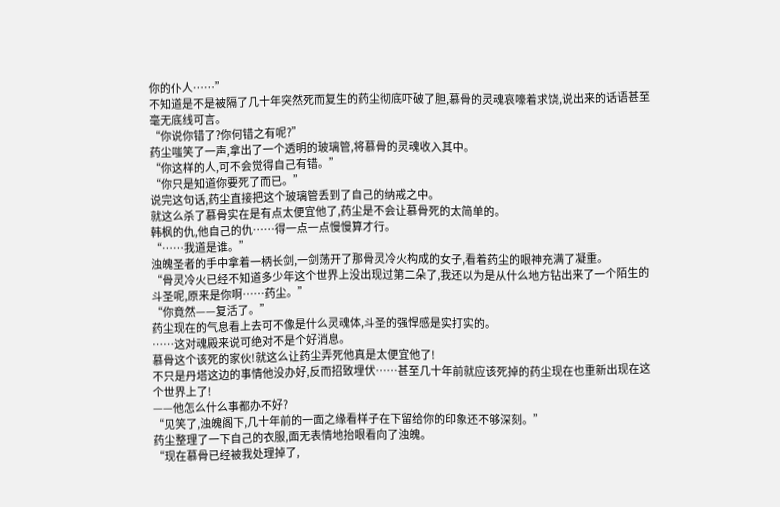你的仆人……”
不知道是不是被隔了几十年突然死而复生的药尘彻底吓破了胆,慕骨的灵魂哀嚎着求饶,说出来的话语甚至毫无底线可言。
“你说你错了?你何错之有呢?”
药尘嗤笑了一声,拿出了一个透明的玻璃管,将慕骨的灵魂收入其中。
“你这样的人,可不会觉得自己有错。”
“你只是知道你要死了而已。”
说完这句话,药尘直接把这个玻璃管丢到了自己的纳戒之中。
就这么杀了慕骨实在是有点太便宜他了,药尘是不会让慕骨死的太简单的。
韩枫的仇,他自己的仇……得一点一点慢慢算才行。
“……我道是谁。”
浊魄圣者的手中拿着一柄长剑,一剑荡开了那骨灵冷火构成的女子,看着药尘的眼神充满了凝重。
“骨灵冷火已经不知道多少年这个世界上没出现过第二朵了,我还以为是从什么地方钻出来了一个陌生的斗圣呢,原来是你啊……药尘。”
“你竟然——复活了。”
药尘现在的气息看上去可不像是什么灵魂体,斗圣的强悍感是实打实的。
……这对魂殿来说可绝对不是个好消息。
慕骨这个该死的家伙!就这么让药尘弄死他真是太便宜他了!
不只是丹塔这边的事情他没办好,反而招致埋伏……甚至几十年前就应该死掉的药尘现在也重新出现在这个世界上了!
——他怎么什么事都办不好?
“见笑了,浊魄阁下,几十年前的一面之缘看样子在下留给你的印象还不够深刻。”
药尘整理了一下自己的衣服,面无表情地抬眼看向了浊魄。
“现在慕骨已经被我处理掉了,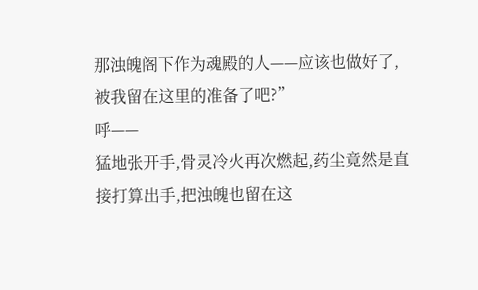那浊魄阁下作为魂殿的人——应该也做好了,被我留在这里的准备了吧?”
呼——
猛地张开手,骨灵冷火再次燃起,药尘竟然是直接打算出手,把浊魄也留在这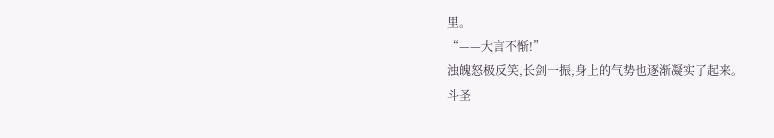里。
“——大言不惭!”
浊魄怒极反笑,长剑一振,身上的气势也逐渐凝实了起来。
斗圣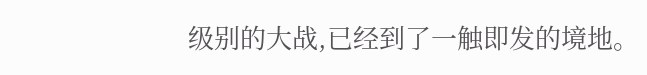级别的大战,已经到了一触即发的境地。